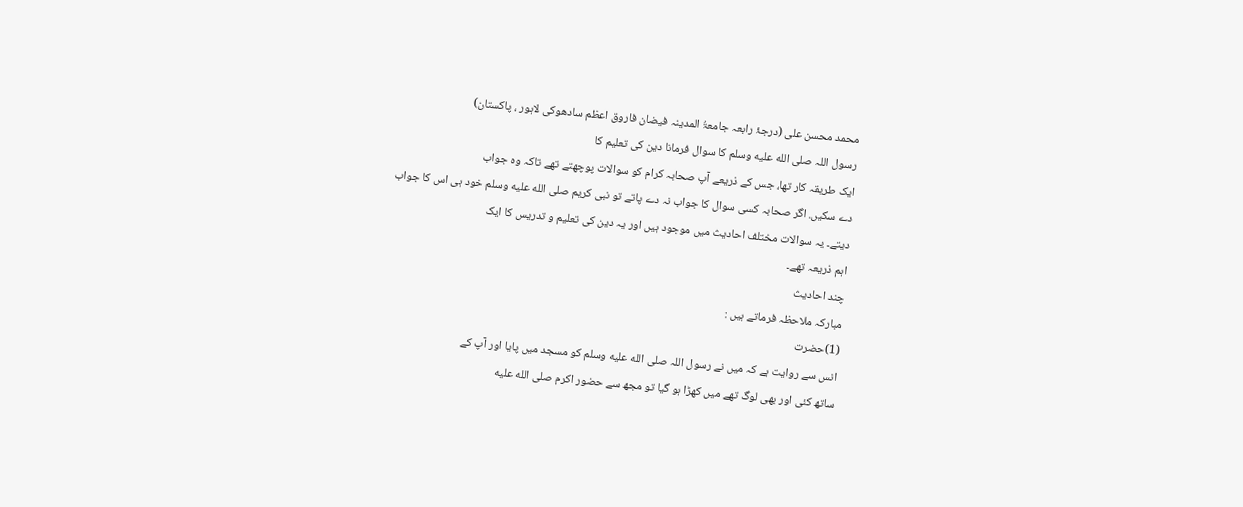محمد محسن علی (درجۂ رابعہ جامعۃُ المدینہ فیضان فاروق اعظم سادھوکی لاہور ، پاکستان)
رسول اللہ صلى الله عليه وسلم کا سوال فرمانا دین کی تعلیم کا
ایک طریقہ کار تھا، جس کے ذریعے آپ صحابہ کرام کو سوالات پوچھتے تھے تاکہ وہ جواب
دے سکیں. اگر صحابہ کسی سوال کا جواب نہ دے پاتے تو نبی کریم صلى الله عليه وسلم خود ہی اس کا جواب
دیتے۔ یہ سوالات مختلف احادیث میں موجود ہیں اور یہ دین کی تعلیم و تدریس کا ایک
اہم ذریعہ تھے۔
چند احادیث
مبارکہ ملاحظہ فرماتے ہیں :
(1)حضرت
انس سے روایت ہے کہ میں نے رسول اللہ صلى الله عليه وسلم کو مسجد میں پایا اور آپ کے
ساتھ کئی اور بھی لوگ تھے میں کھڑا ہو گیا تو مجھ سے حضور اکرم صلى الله عليه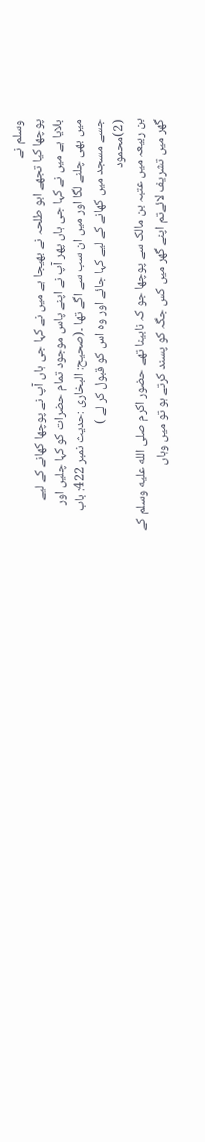وسلم نے
پوچھا کیا تجھے ابو طلحہ نے بھیجا ہے میں نے کہا جی ہاں آپ نے پوچھا کھانے کے لیے
بلایا ہے میں نے کہا جی ہاں پھر آپ نے اپنے پاس موجود تمام حضرات کو کہا چلیں اور
میں بھی چلنے لگا اور میں ان سب سے اگے تھا ۔(صحیح: البخاری :حدیث نمبر 422: باب
جسے مسجد میں کھانے کے لیے کہا جائے اور وہ اس کو قبول کر لے )
(2)محمود
بن ربیعہ میں عتبہ بن مالک سے پوچھا جو کہ نابینا تھے حضور اکرم صلى الله عليه وسلم کے
گھر میں تشریف لائےتم اپنے گھر میں کس جگہ کو پسند کرتے ہو تو میں وہاں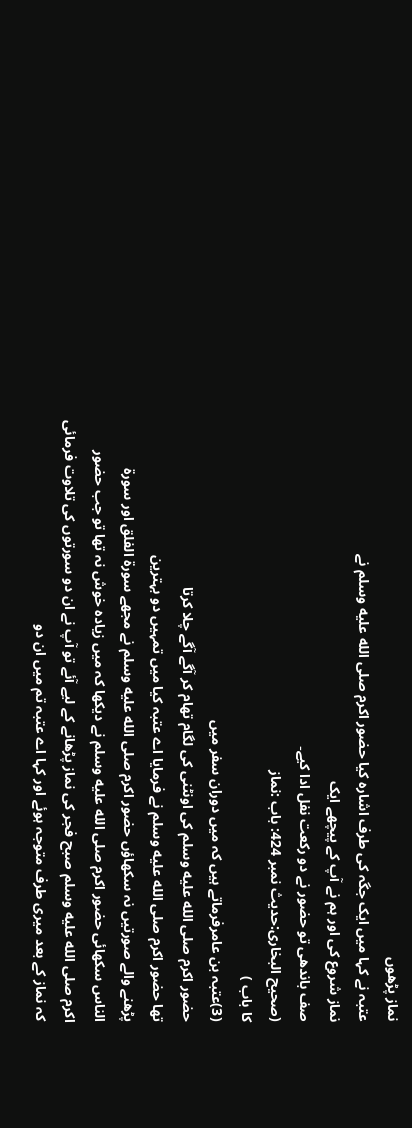نماز پڑھوں
عتبہ نے کہا میں ایک جگہ کی طرف اشارہ کیا حضور اکرم صلى الله عليه وسلم نے
نماز شروع کی اور ہم نے آپ کے پیچھے ایک
صف باندھی تو حضور نے دو رکعت نفل ادا کیے۔
(صحیح البخاری:حدیث نمبر 424: باب :نماز
کا باب )
(3)عتبہ بن عامرفرماتے ہیں کہ میں دوران سفر میں
حضور اکرم صلى الله عليه وسلم کی اونٹنی کی لگام تھام کر آگے آگے چلا کرتا
تھا حضور اکرم صلى الله عليه وسلم نے فرمایا اے عتبہ کیا میں تمہیں دو بہترین
پڑھنے والے صورتیں نہ سکھاؤں حضور اکرم صلى الله عليه وسلم نے مجھے سورۃ الفلق اور سورۃ
الناس سکھائی حضور اکرم صلى الله عليه وسلم نے دیکھا کہ میں زیادہ خوش نہ تھا تو جب حضور
اکرم صلى الله عليه وسلم صبح فجر کی نماز پڑھانے کے لیے آئے تو آپ نے ان دو سورتوں کی تلاوت فرمائی
کہ نماز کے بعد میری طرف متوجہ ہوئے اور کہا اے عتبہ تم میں ان دو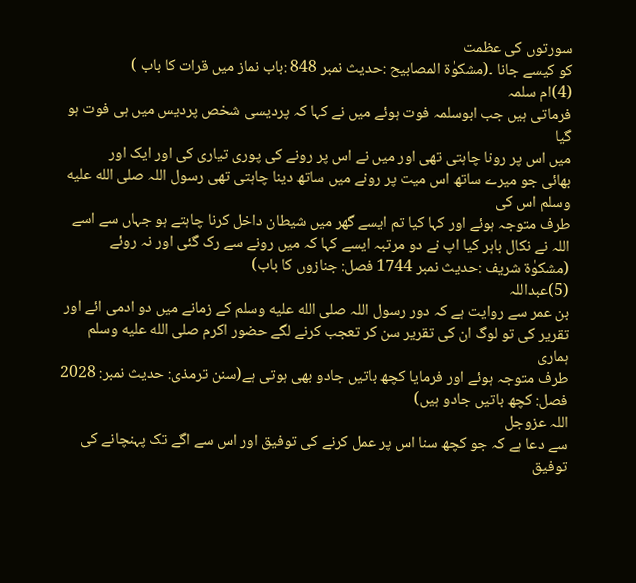سورتوں کی عظمت
کو کیسے جانا ۔(مشکوٰۃ المصابیح :حدیث نمبر 848 :باب نماز میں قرات کا باب )
(4)ام سلمہ
فرماتی ہیں جب ابوسلمہ فوت ہوئے میں نے کہا کہ پردیسی شخص پردیس میں ہی فوت ہو گیا
میں اس پر رونا چاہتی تھی اور میں نے اس پر رونے کی پوری تیاری کی اور ایک اور
بھائی جو میرے ساتھ اس میت پر رونے میں ساتھ دینا چاہتی تھی رسول اللہ صلى الله عليه وسلم اس کی
طرف متوجہ ہوئے اور کہا کیا تم ایسے گھر میں شیطان داخل کرنا چاہتے ہو جہاں سے اسے
اللہ نے نکال باہر کیا اپ نے دو مرتبہ ایسے کہا کہ میں رونے سے رک گئی اور نہ روئے
(مشکوٰۃ شریف :حدیث نمبر 1744 فصل: جنازوں کا باب)
(5)عبداللہ
بن عمر سے روایت ہے کہ دور رسول اللہ صلى الله عليه وسلم کے زمانے میں دو ادمی ائے اور
تقریر کی تو لوگ ان کی تقریر سن کر تعجب کرنے لگے حضور اکرم صلى الله عليه وسلم ہماری
طرف متوجہ ہوئے اور فرمایا کچھ باتیں جادو بھی ہوتی ہے(سنن ترمذی: حدیث نمبر: 2028
فصل: کچھ باتیں جادو ہیں)
اللہ عزوجل
سے دعا ہے کہ جو کچھ سنا اس پر عمل کرنے کی توفیق اور اس سے اگے تک پہنچانے کی توفیق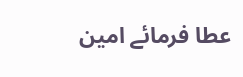عطا فرمائے امین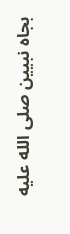بجاہ نبیین صلى الله عليه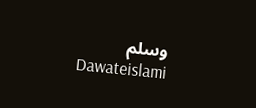وسلم
Dawateislami